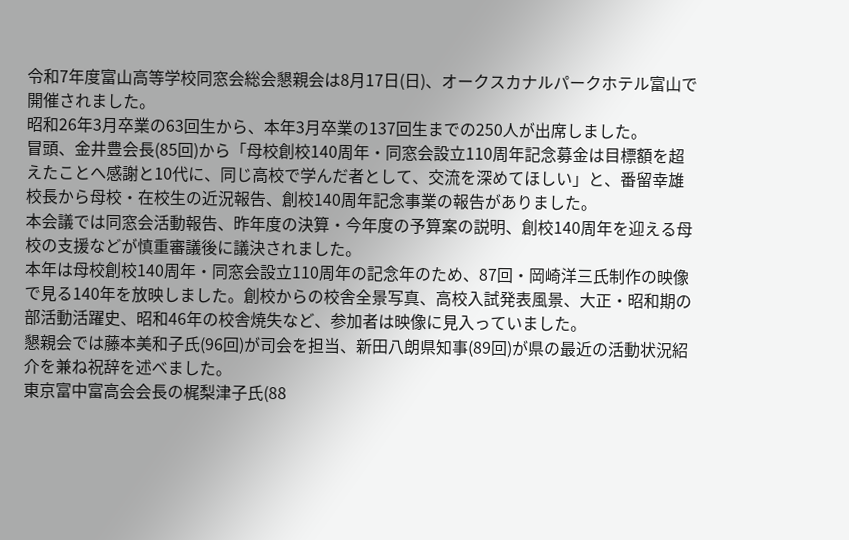令和7年度富山高等学校同窓会総会懇親会は8月17日(日)、オークスカナルパークホテル富山で開催されました。
昭和26年3月卒業の63回生から、本年3月卒業の137回生までの250人が出席しました。
冒頭、金井豊会長(85回)から「母校創校140周年・同窓会設立110周年記念募金は目標額を超えたことへ感謝と10代に、同じ高校で学んだ者として、交流を深めてほしい」と、番留幸雄校長から母校・在校生の近況報告、創校140周年記念事業の報告がありました。
本会議では同窓会活動報告、昨年度の決算・今年度の予算案の説明、創校140周年を迎える母校の支援などが慎重審議後に議決されました。
本年は母校創校140周年・同窓会設立110周年の記念年のため、87回・岡崎洋三氏制作の映像で見る140年を放映しました。創校からの校舎全景写真、高校入試発表風景、大正・昭和期の部活動活躍史、昭和46年の校舎焼失など、参加者は映像に見入っていました。
懇親会では藤本美和子氏(96回)が司会を担当、新田八朗県知事(89回)が県の最近の活動状況紹介を兼ね祝辞を述べました。
東京富中富高会会長の梶梨津子氏(88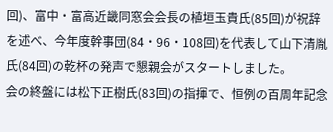回)、富中・富高近畿同窓会会長の植垣玉貴氏(85回)が祝辞を述べ、今年度幹事団(84・96・108回)を代表して山下清胤氏(84回)の乾杯の発声で懇親会がスタートしました。
会の終盤には松下正樹氏(83回)の指揮で、恒例の百周年記念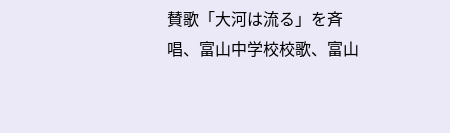賛歌「大河は流る」を斉唱、富山中学校校歌、富山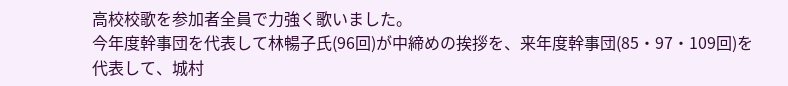高校校歌を参加者全員で力強く歌いました。
今年度幹事団を代表して林暢子氏(96回)が中締めの挨拶を、来年度幹事団(85・97・109回)を代表して、城村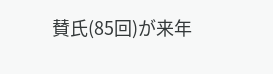賛氏(85回)が来年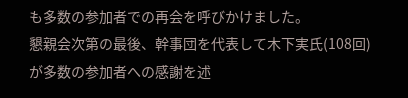も多数の参加者での再会を呼びかけました。
懇親会次第の最後、幹事団を代表して木下実氏(108回)が多数の参加者への感謝を述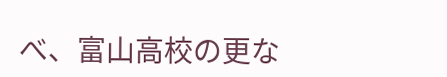べ、富山高校の更な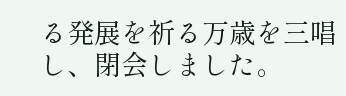る発展を祈る万歳を三唱し、閉会しました。